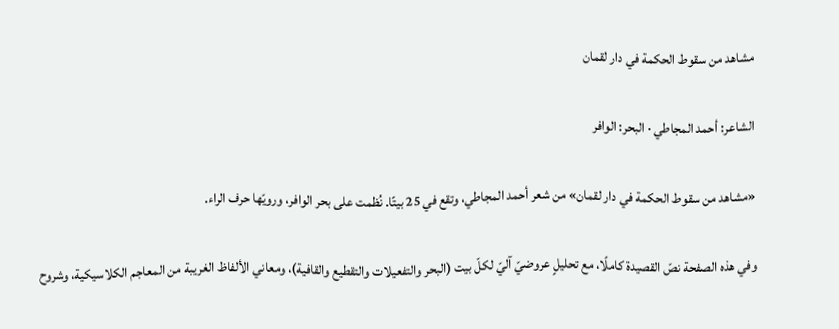مشاهد من سقوط الحكمة في دار لقمان

الشاعر: أحمد المجاطي · البحر: الوافر

«مشاهد من سقوط الحكمة في دار لقمان» من شعر أحمد المجاطي، وتقع في 25 بيتًا. نُظمت على بحر الوافر، ورويّها حرف الراء.

وفي هذه الصفحة نصّ القصيدة كاملًا، مع تحليلٍ عروضيّ آليّ لكلّ بيت (البحر والتفعيلات والتقطيع والقافية)، ومعاني الألفاظ الغريبة من المعاجم الكلاسيكية، وشروح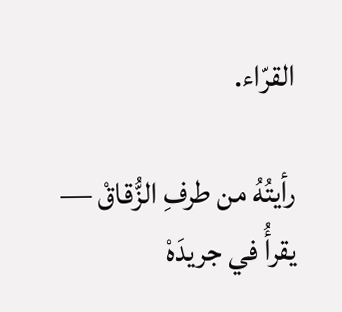القرّاء.

رأيتُهُ من طرفِ الزُّقاقْ — يقرأُ في جريدَهْ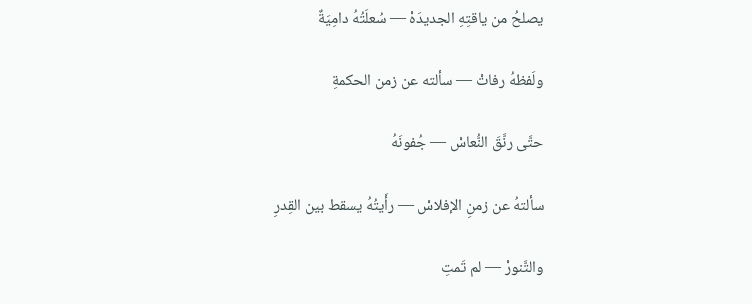يصلحُ من ياقتِهِ الجديدَهْ — سُعلَتُهُ دامِيَةٌ

ولَفظهُ رفاتْ — سألته عن زمن الحكمةِ

حتَّى رنَّقَ النُّعاسْ — جُفونَهُ

سألتهُ عن زمنِ الإفلاسْ — رأَيتُهُ يسقط بين القِدرِ

والتَّنورْ — لم تَمتِ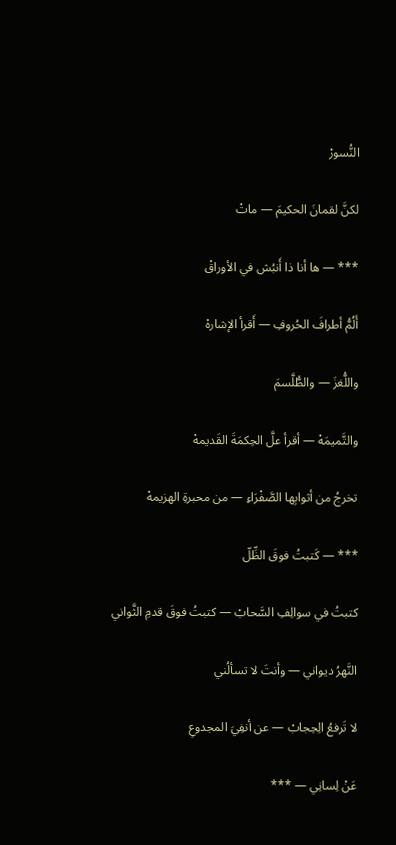النُّسورْ

لكنَّ لقمانَ الحكيمَ — ماتْ

*** — ها أنا ذا أَنبُش في الأوراقْ

أَلُمُّ أطرافَ الحُروفِ — أَقرأ الإشارهْ

واللُّغزَ — والطُّلَّسمَ

والتَّميمَهْ — أقرأ علَّ الحِكمَةَ القَديمهْ

تخرجُ من أثوابِها الصَّفْرَاءِ — من محبرةِ الهزيمهْ

*** — كَتبتُ فوقَ الظِّلّ

كتبتُ في سوالِفِ السَّحابْ — كتبتُ فوقَ قدمِ الثَّواني

النَّهرُ ديواني — وأنتَ لا تسألُني

لا تَرفعُ الِحِجابْ — عن أنفِيَ المجدوعِ

عَنْ لِسانِي — ***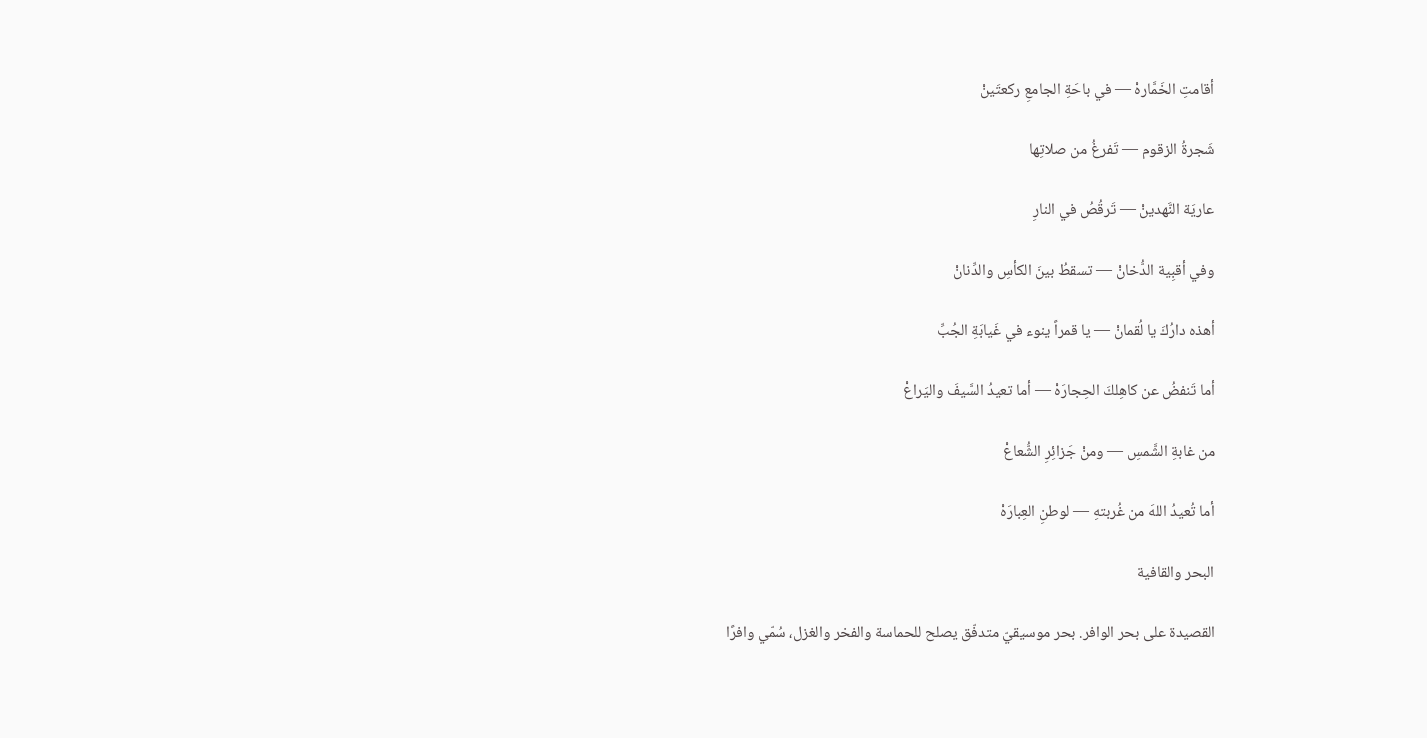أقامتِ الخَمَّارهْ — في باحَةِ الجامعِ ركعتَينْ

شَجرةُ الزقوم — تَفرغُ من صلاتِها

عاريَة النَّهدينْ — تَرقُصُ في النارِ

وفي أقبِية الدُّخانْ — تسقطُ بينَ الكأسِ والدِّنانْ

أهذه دارُكَ يا لُقمانْ — يا قمراً ينوء في غَيابَةِ الجُبِّ

أما تَنفضُ عن كاهِلكَ الحِجارَهْ — أما تعيدُ السَّيفَ واليَراعْ

من غابةِ الشَّمسِ — ومنْ جَزائِرِ الشُّعاعْ

أما تُعيدُ اللهَ من غُربتهِ — لوطنِ العِبارَهْ

البحر والقافية

القصيدة على بحر الوافر. بحر موسيقيّ متدفّق يصلح للحماسة والفخر والغزل، سُمّي وافرًا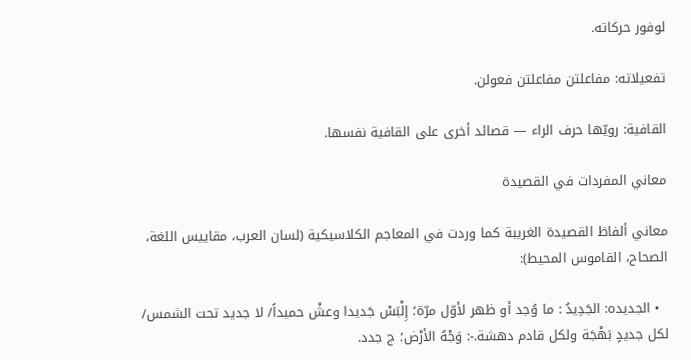لوفور حركاته.

تفعيلاته: مفاعلتن مفاعلتن فعولن.

القافية: رويّها حرف الراء — قصائد أخرى على القافية نفسها.

معاني المفردات في القصيدة

معاني ألفاظ القصيدة الغريبة كما وردت في المعاجم الكلاسيكية (لسان العرب، مقاييس اللغة، الصحاح، القاموس المحيط):

  • الجديده: الجَدِيدُ : ما وُجد أو ظهر لأوّل مرّة؛ إِلْبَسْ جَديدا وعشْ حميداً/ لا جديد تحت الشمس/ لكل جديدٍ بَهْجَة ولكل قادم دهشة.-: وَجْهُ الأرْض؛ ج جدد.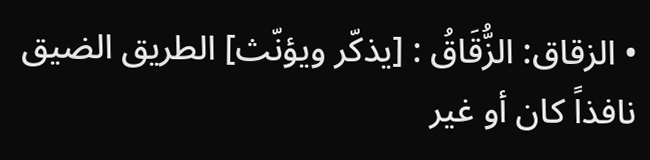• الزقاق: الزُّقَاقُ : [يذكّر ويؤنّث] الطريق الضيق نافذاً كان أو غير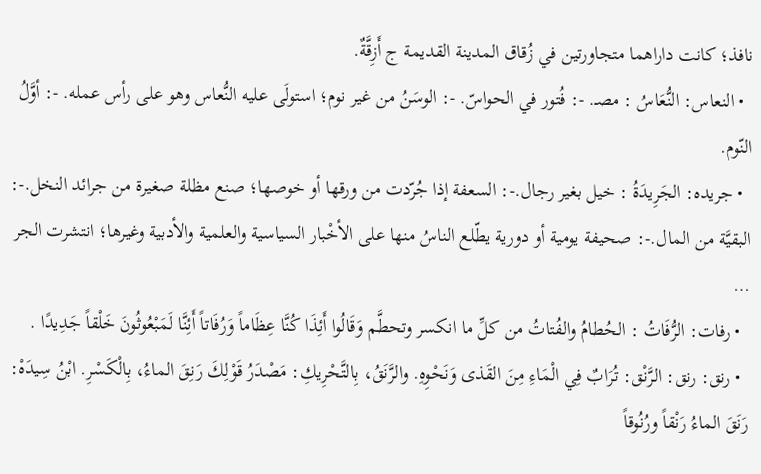نافذ؛ كانت داراهما متجاورتين في زُقاق المدينة القديمة ج أَزِقَّةٌ.
  • النعاس: النُّعَاسُ : مصـ. -: فُتور في الحواسّ. -: الوسَنُ من غير نوم؛ استولَى عليه النُّعاس وهو على رأس عمله. -: أوَّلُ النّوم.
  • جريده: الجَرِيدَةُ : خيل بغير رجال.-: السعفة إذا جُرّدت من ورقها أو خوصها؛ صنع مظلة صغيرة من جرائد النخل.-: البقيَّة من المال.-: صحيفة يومية أو دورية يطّلع الناسُ منها على الأخْبار السياسية والعلمية والأدبية وغيرها؛ انتشرت الجر …
  • رفات: الرُّفَاتُ : الحُطامُ والفُتاتُ من كلِّ ما انكسر وتحطَّم وَقَالُوا أَئِذَا كُنَّا عِظَاماً وَرُفَاتاً أَئِنَّا لَمَبْعُوثُونَ خَلْقاً جَدِيدًا .
  • رنق: رنق: الرَّنْق: تُرَابٌ فِي الْمَاءِ مِنَ القَذى وَنَحْوِهِ. والرَّنَقُ، بِالتَّحْرِيكِ: مَصْدَرُ قَوْلِكَ رَنِقَ الماءُ، بِالْكَسْرِ. ابْنُ سِيدَهْ: رَنَقَ الماءُ رَنْقاً ورُنُوقاً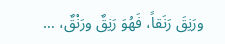ورَنِقَ رَنَقاً، فَهُوَ رَنِقٌ ورَنْقٌ، …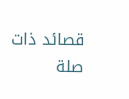قصائد ذات صلة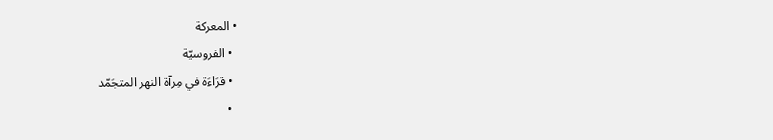• المعركة
  • الفروسيّة
  • قرَاءَة في مِرآة النهر المتجَمّد
  •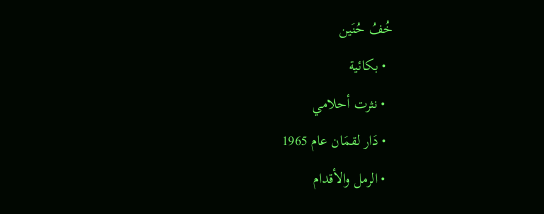خُفُ حُنَين
  • بكائية
  • نثرت أحلامي
  • دَار لقمَان عام 1965
  • الرمل والأقدام